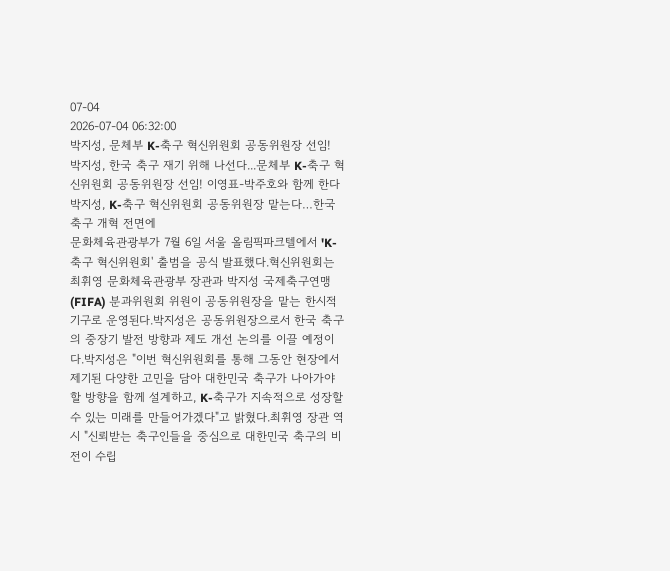07-04
2026-07-04 06:32:00
박지성, 문체부 K-축구 혁신위원회 공동위원장 선임!
박지성, 한국 축구 재기 위해 나선다...문체부 K-축구 혁신위원회 공동위원장 선임! 이영표-박주호와 함께 한다
박지성, K-축구 혁신위원회 공동위원장 맡는다…한국 축구 개혁 전면에
문화체육관광부가 7월 6일 서울 올림픽파크텔에서 'K-축구 혁신위원회' 출범을 공식 발표했다.혁신위원회는 최휘영 문화체육관광부 장관과 박지성 국제축구연맹(FIFA) 분과위원회 위원이 공동위원장을 맡는 한시적 기구로 운영된다.박지성은 공동위원장으로서 한국 축구의 중장기 발전 방향과 제도 개선 논의를 이끌 예정이다.박지성은 "이번 혁신위원회를 통해 그동안 현장에서 제기된 다양한 고민을 담아 대한민국 축구가 나아가야 할 방향을 함께 설계하고, K-축구가 지속적으로 성장할 수 있는 미래를 만들어가겠다"고 밝혔다.최휘영 장관 역시 "신뢰받는 축구인들을 중심으로 대한민국 축구의 비전이 수립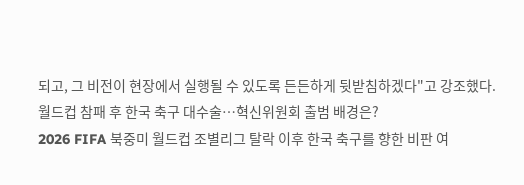되고, 그 비전이 현장에서 실행될 수 있도록 든든하게 뒷받침하겠다"고 강조했다.
월드컵 참패 후 한국 축구 대수술…혁신위원회 출범 배경은?
2026 FIFA 북중미 월드컵 조별리그 탈락 이후 한국 축구를 향한 비판 여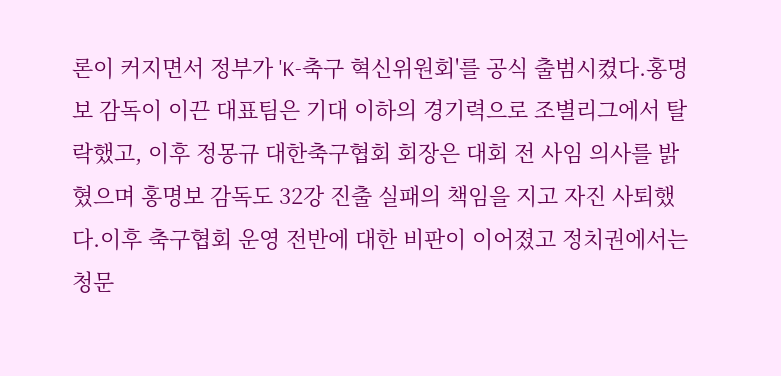론이 커지면서 정부가 'K-축구 혁신위원회'를 공식 출범시켰다.홍명보 감독이 이끈 대표팀은 기대 이하의 경기력으로 조별리그에서 탈락했고, 이후 정몽규 대한축구협회 회장은 대회 전 사임 의사를 밝혔으며 홍명보 감독도 32강 진출 실패의 책임을 지고 자진 사퇴했다.이후 축구협회 운영 전반에 대한 비판이 이어졌고 정치권에서는 청문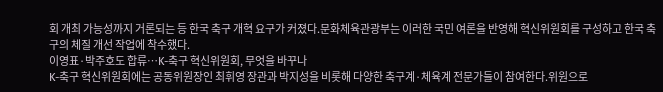회 개최 가능성까지 거론되는 등 한국 축구 개혁 요구가 커졌다.문화체육관광부는 이러한 국민 여론을 반영해 혁신위원회를 구성하고 한국 축구의 체질 개선 작업에 착수했다.
이영표·박주호도 합류…K-축구 혁신위원회, 무엇을 바꾸나
K-축구 혁신위원회에는 공동위원장인 최휘영 장관과 박지성을 비롯해 다양한 축구계·체육계 전문가들이 참여한다.위원으로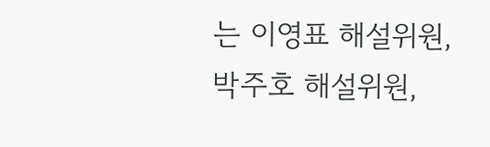는 이영표 해설위원, 박주호 해설위원,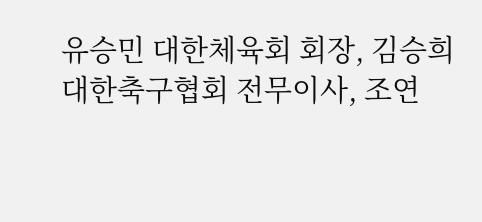유승민 대한체육회 회장, 김승희 대한축구협회 전무이사, 조연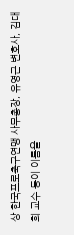상 한국프로축구연맹 사무총장, 유영근 변호사, 김대희 교수 등이 이름을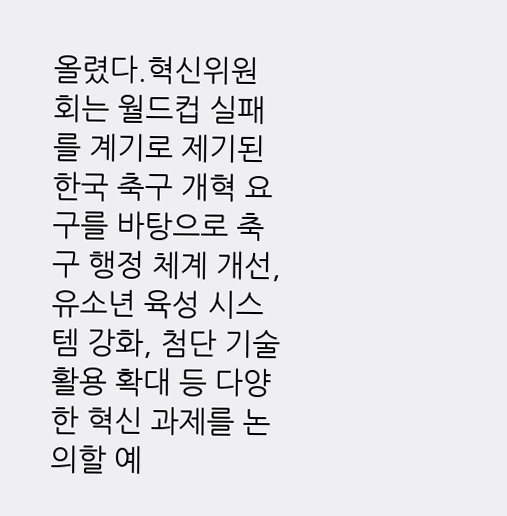올렸다.혁신위원회는 월드컵 실패를 계기로 제기된 한국 축구 개혁 요구를 바탕으로 축구 행정 체계 개선, 유소년 육성 시스템 강화, 첨단 기술 활용 확대 등 다양한 혁신 과제를 논의할 예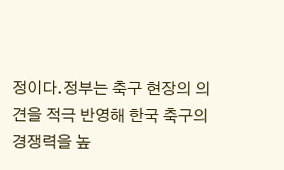정이다.정부는 축구 현장의 의견을 적극 반영해 한국 축구의 경쟁력을 높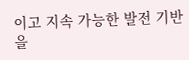이고 지속 가능한 발전 기반을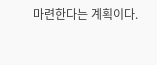마련한다는 계획이다.